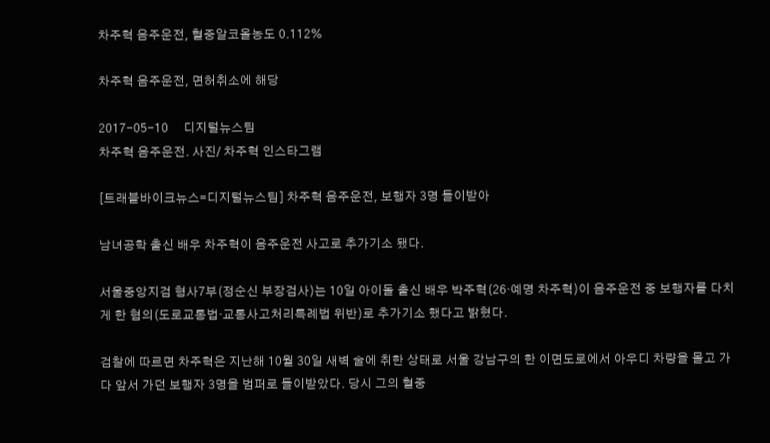차주혁 음주운전, 혈중알코올농도 0.112%

차주혁 음주운전, 면허취소에 해당

2017-05-10     디지털뉴스팀
차주혁 음주운전. 사진/ 차주혁 인스타그램

[트래블바이크뉴스=디지털뉴스팀] 차주혁 음주운전, 보행자 3명 들이받아

남녀공학 출신 배우 차주혁이 음주운전 사고로 추가기소 됐다.

서울중앙지검 형사7부(정순신 부장검사)는 10일 아이돌 출신 배우 박주혁(26·예명 차주혁)이 음주운전 중 보행자를 다치게 한 혐의(도로교통법·교통사고처리특례법 위반)로 추가기소 했다고 밝혔다.

검찰에 따르면 차주혁은 지난해 10월 30일 새벽 술에 취한 상태로 서울 강남구의 한 이면도로에서 아우디 차량을 몰고 가다 앞서 가던 보행자 3명을 범퍼로 들이받았다. 당시 그의 혈중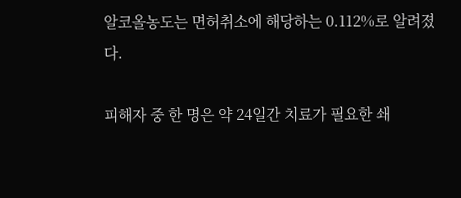알코올농도는 면허취소에 해당하는 0.112%로 알려졌다.

피해자 중 한 명은 약 24일간 치료가 필요한 쇄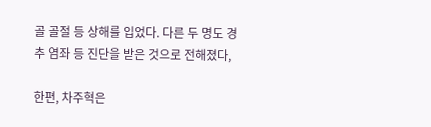골 골절 등 상해를 입었다. 다른 두 명도 경추 염좌 등 진단을 받은 것으로 전해졌다,

한편, 차주혁은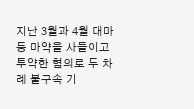지난 3월과 4월 대마 등 마약을 사들이고 투약한 혐의로 두 차례 불구속 기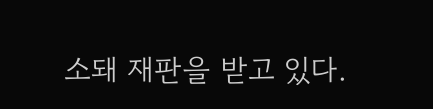소돼 재판을 받고 있다.